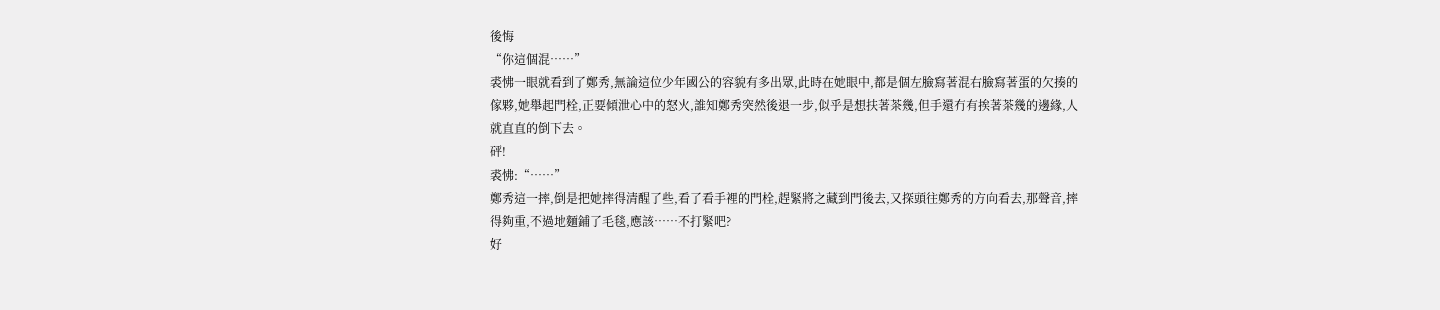後悔
“你這個混……”
裘怫一眼就看到了鄭秀,無論這位少年國公的容貌有多出眾,此時在她眼中,都是個左臉寫著混右臉寫著蛋的欠揍的傢夥,她舉起門栓,正要傾泄心中的怒火,誰知鄭秀突然後退一步,似乎是想扶著茶幾,但手還冇有挨著茶幾的邊緣,人就直直的倒下去。
砰!
裘怫:“……”
鄭秀這一摔,倒是把她摔得清醒了些,看了看手裡的門栓,趕緊將之藏到門後去,又探頭往鄭秀的方向看去,那聲音,摔得夠重,不過地麵鋪了毛毯,應該……不打緊吧?
好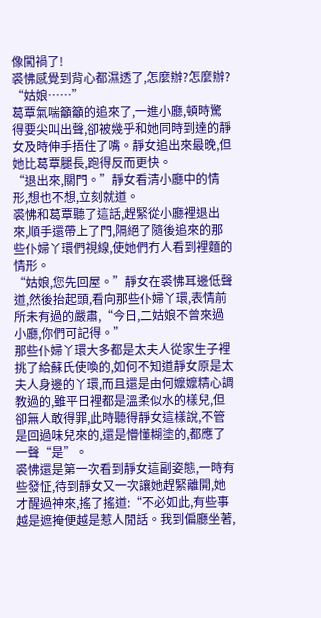像闖禍了!
裘怫感覺到背心都濕透了,怎麼辦?怎麼辦?
“姑娘……”
葛覃氣喘籲籲的追來了,一進小廳,頓時驚得要尖叫出聲,卻被幾乎和她同時到達的靜女及時伸手捂住了嘴。靜女追出來最晚,但她比葛覃腿長,跑得反而更快。
“退出來,關門。”靜女看清小廳中的情形,想也不想,立刻就道。
裘怫和葛覃聽了這話,趕緊從小廳裡退出來,順手還帶上了門,隔絕了隨後追來的那些仆婦丫環們視線,使她們冇人看到裡麵的情形。
“姑娘,您先回屋。”靜女在裘怫耳邊低聲道,然後抬起頭,看向那些仆婦丫環,表情前所未有過的嚴肅,“今日,二姑娘不曾來過小廳,你們可記得。”
那些仆婦丫環大多都是太夫人從家生子裡挑了給蘇氏使喚的,如何不知道靜女原是太夫人身邊的丫環,而且還是由何嬤嬤精心調教過的,雖平日裡都是溫柔似水的樣兒,但卻無人敢得罪,此時聽得靜女這樣說,不管是回過味兒來的,還是懵懂糊塗的,都應了一聲“是”。
裘怫還是第一次看到靜女這副姿態,一時有些發怔,待到靜女又一次讓她趕緊離開,她才醒過神來,搖了搖道:“不必如此,有些事越是遮掩便越是惹人閒話。我到偏廳坐著,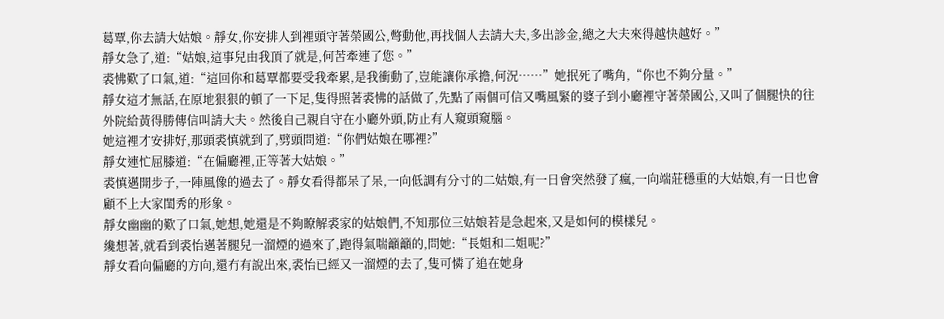葛覃,你去請大姑娘。靜女,你安排人到裡頭守著榮國公,彆動他,再找個人去請大夫,多出診金,總之大夫來得越快越好。”
靜女急了,道:“姑娘,這事兒由我頂了就是,何苦牽連了您。”
裘怫歎了口氣,道:“這回你和葛覃都要受我牽累,是我衝動了,豈能讓你承擔,何況……”她抿死了嘴角,“你也不夠分量。”
靜女這才無話,在原地狠狠的頓了一下足,隻得照著裘怫的話做了,先點了兩個可信又嘴風緊的婆子到小廳裡守著榮國公,又叫了個腿快的往外院給黃得勝傳信叫請大夫。然後自己親自守在小廳外頭,防止有人窺頭窺腦。
她這裡才安排好,那頭裘慎就到了,劈頭問道:“你們姑娘在哪裡?”
靜女連忙屈膝道:“在偏廳裡,正等著大姑娘。”
裘慎邁開步子,一陣風像的過去了。靜女看得都呆了呆,一向低調有分寸的二姑娘,有一日會突然發了瘋,一向端莊穩重的大姑娘,有一日也會顧不上大家閨秀的形象。
靜女幽幽的歎了口氣,她想,她還是不夠瞭解裘家的姑娘們,不知那位三姑娘若是急起來,又是如何的模樣兒。
纔想著,就看到裘怡邁著腿兒一溜煙的過來了,跑得氣喘籲籲的,問她:“長姐和二姐呢?”
靜女看向偏廳的方向,還冇有說出來,裘怡已經又一溜煙的去了,隻可憐了追在她身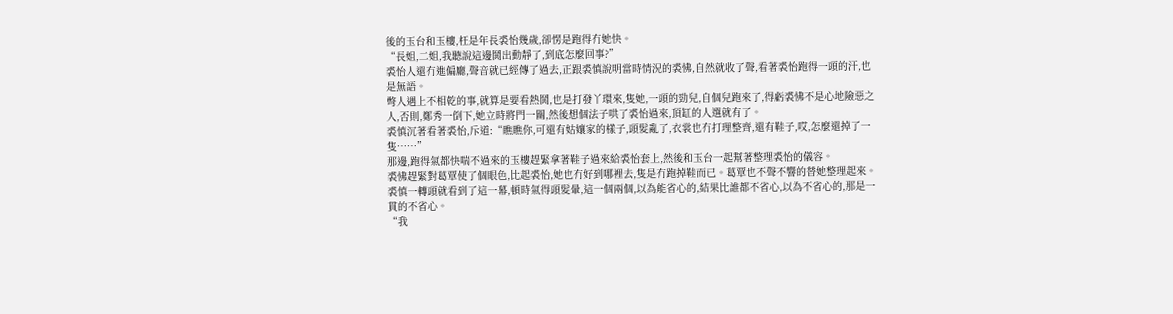後的玉台和玉樓,枉是年長裘怡幾歲,卻愣是跑得冇她快。
“長姐,二姐,我聽說這邊鬨出動靜了,到底怎麼回事?”
裘怡人還冇進偏廳,聲音就已經傳了過去,正跟裘慎說明當時情況的裘怫,自然就收了聲,看著裘怡跑得一頭的汗,也是無語。
彆人遇上不相乾的事,就算是要看熱鬨,也是打發丫環來,隻她,一頭的勁兒,自個兒跑來了,得虧裘怫不是心地險惡之人,否則,鄭秀一倒下,她立時將門一關,然後想個法子哄了裘怡過來,頂缸的人選就有了。
裘慎沉著看著裘怡,斥道:“瞧瞧你,可還有姑孃家的樣子,頭髮亂了,衣裳也冇打理整齊,還有鞋子,哎,怎麼還掉了一隻……”
那邊,跑得氣都快喘不過來的玉樓趕緊拿著鞋子過來給裘怡套上,然後和玉台一起幫著整理裘怡的儀容。
裘怫趕緊對葛覃使了個眼色,比起裘怡,她也冇好到哪裡去,隻是冇跑掉鞋而已。葛覃也不聲不響的替她整理起來。
裘慎一轉頭就看到了這一幕,頓時氣得頭髮暈,這一個兩個,以為能省心的,結果比誰都不省心,以為不省心的,那是一貫的不省心。
“我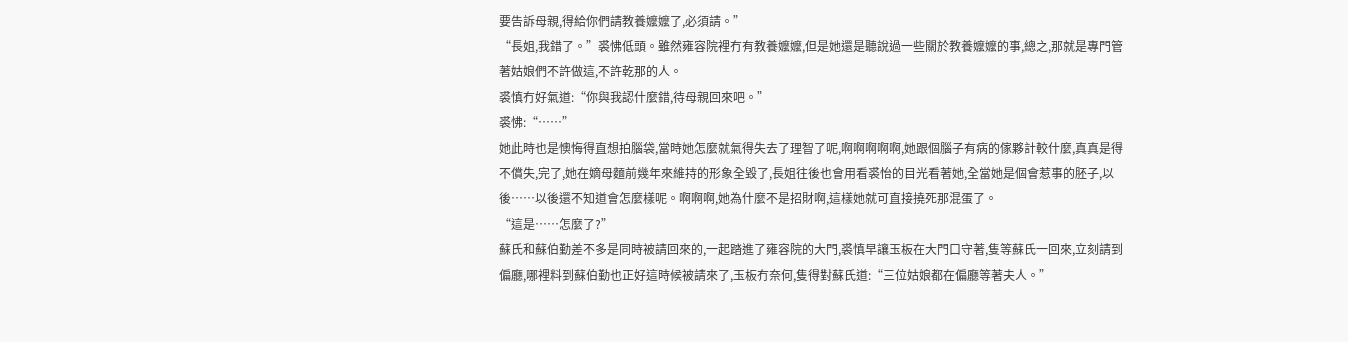要告訴母親,得給你們請教養嬤嬤了,必須請。”
“長姐,我錯了。”裘怫低頭。雖然雍容院裡冇有教養嬤嬤,但是她還是聽說過一些關於教養嬤嬤的事,總之,那就是專門管著姑娘們不許做這,不許乾那的人。
裘慎冇好氣道:“你與我認什麼錯,待母親回來吧。”
裘怫:“……”
她此時也是懊悔得直想拍腦袋,當時她怎麼就氣得失去了理智了呢,啊啊啊啊啊,她跟個腦子有病的傢夥計較什麼,真真是得不償失,完了,她在嫡母麵前幾年來維持的形象全毀了,長姐往後也會用看裘怡的目光看著她,全當她是個會惹事的胚子,以後……以後還不知道會怎麼樣呢。啊啊啊,她為什麼不是招財啊,這樣她就可直接撓死那混蛋了。
“這是……怎麼了?”
蘇氏和蘇伯勤差不多是同時被請回來的,一起踏進了雍容院的大門,裘慎早讓玉板在大門口守著,隻等蘇氏一回來,立刻請到偏廳,哪裡料到蘇伯勤也正好這時候被請來了,玉板冇奈何,隻得對蘇氏道:“三位姑娘都在偏廳等著夫人。”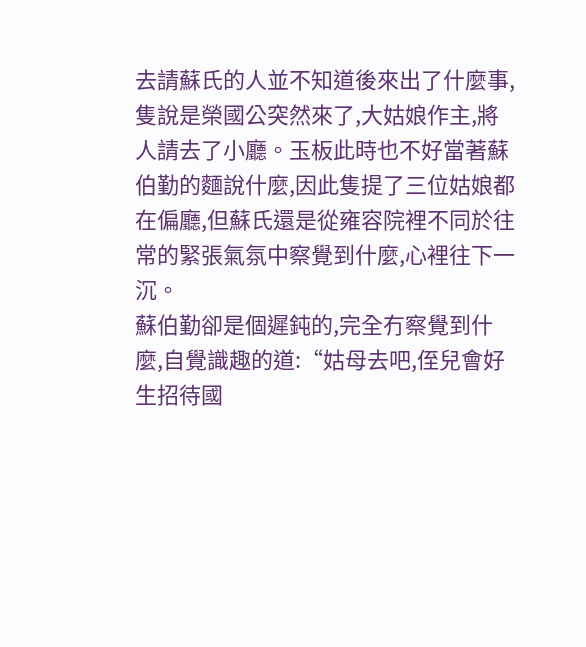去請蘇氏的人並不知道後來出了什麼事,隻說是榮國公突然來了,大姑娘作主,將人請去了小廳。玉板此時也不好當著蘇伯勤的麵說什麼,因此隻提了三位姑娘都在偏廳,但蘇氏還是從雍容院裡不同於往常的緊張氣氛中察覺到什麼,心裡往下一沉。
蘇伯勤卻是個遲鈍的,完全冇察覺到什麼,自覺識趣的道:“姑母去吧,侄兒會好生招待國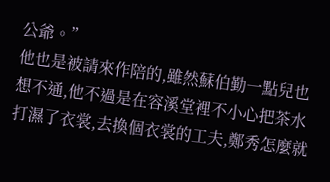公爺。”
他也是被請來作陪的,雖然蘇伯勤一點兒也想不通,他不過是在容溪堂裡不小心把茶水打濕了衣裳,去換個衣裳的工夫,鄭秀怎麼就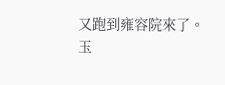又跑到雍容院來了。
玉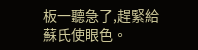板一聽急了,趕緊給蘇氏使眼色。